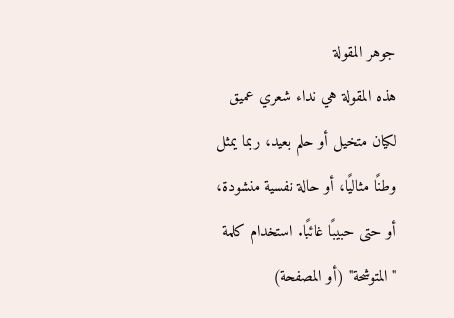جوهر المقولة
هذه المقولة هي نداء شعري عميق لكيان متخيل أو حلم بعيد، ربما يمثل وطنًا مثاليًا، أو حالة نفسية منشودة، أو حتى حبيبًا غائبًا. استخدام كلمة "المتوشحة" (أو المصفحة)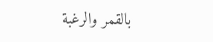بالقمر والرغبة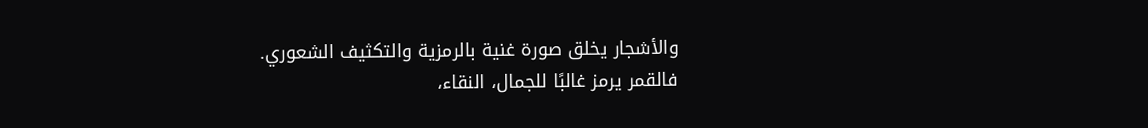والأشجار يخلق صورة غنية بالرمزية والتكثيف الشعوري.
فالقمر يرمز غالبًا للجمال، النقاء،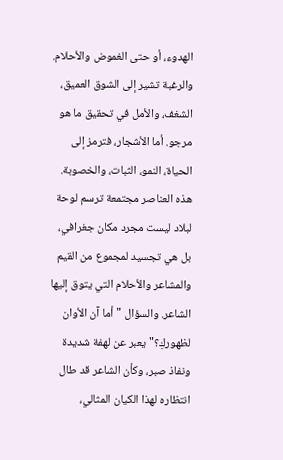الهدوء، أو حتى الغموض والأحلام. والرغبة تشير إلى الشوق العميق، الشغف، والأمل في تحقيق ما هو مرجو. أما الأشجار، فترمز إلى الحياة، النمو، الثبات، والخصوبة. هذه العناصر مجتمعة ترسم لوحة لبلاد ليست مجرد مكان جغرافي، بل هي تجسيد لمجموع من القيم والمشاعر والأحلام التي يتوق إليها الشاعر. والسؤال "أما آن الأوان لظهوركِ؟" يعبر عن لهفة شديدة ونفاذ صبر، وكأن الشاعر قد طال انتظاره لهذا الكيان المثالي،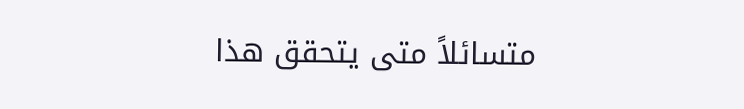متسائلاً متى يتحقق هذا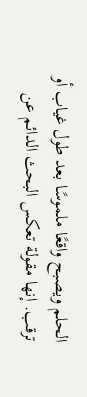الحلم ويصبح واقعًا ملموسًا بعد طول غياب أو ترقب. إنها مقولة تعكس البحث الدائم عن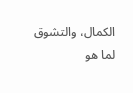الكمال، والتشوق لما هو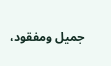جميل ومفقود،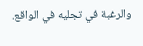والرغبة في تجليه في الواقع.